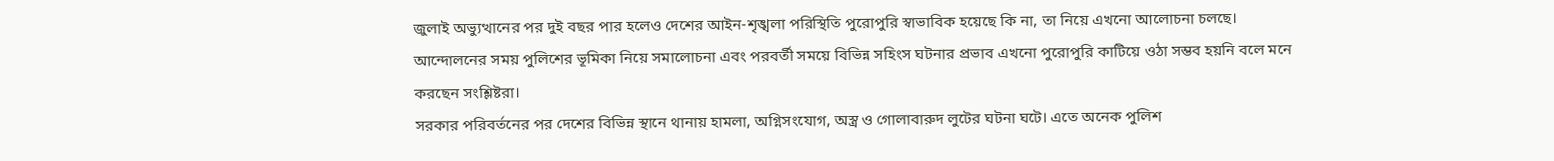জুলাই অভ্যুত্থানের পর দুই বছর পার হলেও দেশের আইন-শৃঙ্খলা পরিস্থিতি পুরোপুরি স্বাভাবিক হয়েছে কি না, তা নিয়ে এখনো আলোচনা চলছে। আন্দোলনের সময় পুলিশের ভূমিকা নিয়ে সমালোচনা এবং পরবর্তী সময়ে বিভিন্ন সহিংস ঘটনার প্রভাব এখনো পুরোপুরি কাটিয়ে ওঠা সম্ভব হয়নি বলে মনে করছেন সংশ্লিষ্টরা।
সরকার পরিবর্তনের পর দেশের বিভিন্ন স্থানে থানায় হামলা, অগ্নিসংযোগ, অস্ত্র ও গোলাবারুদ লুটের ঘটনা ঘটে। এতে অনেক পুলিশ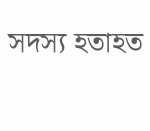সদস্য হতাহত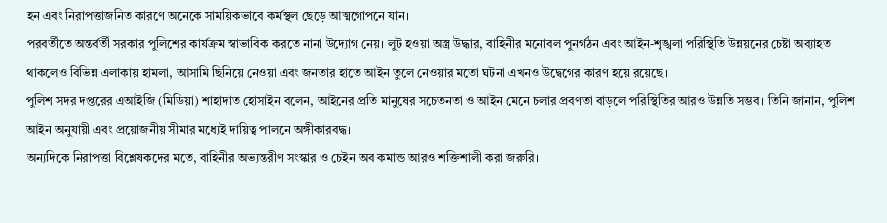হন এবং নিরাপত্তাজনিত কারণে অনেকে সাময়িকভাবে কর্মস্থল ছেড়ে আত্মগোপনে যান।
পরবর্তীতে অন্তর্বর্তী সরকার পুলিশের কার্যক্রম স্বাভাবিক করতে নানা উদ্যোগ নেয়। লুট হওয়া অস্ত্র উদ্ধার, বাহিনীর মনোবল পুনর্গঠন এবং আইন-শৃঙ্খলা পরিস্থিতি উন্নয়নের চেষ্টা অব্যাহত থাকলেও বিভিন্ন এলাকায় হামলা, আসামি ছিনিয়ে নেওয়া এবং জনতার হাতে আইন তুলে নেওয়ার মতো ঘটনা এখনও উদ্বেগের কারণ হয়ে রয়েছে।
পুলিশ সদর দপ্তরের এআইজি (মিডিয়া) শাহাদাত হোসাইন বলেন, আইনের প্রতি মানুষের সচেতনতা ও আইন মেনে চলার প্রবণতা বাড়লে পরিস্থিতির আরও উন্নতি সম্ভব। তিনি জানান, পুলিশ আইন অনুযায়ী এবং প্রয়োজনীয় সীমার মধ্যেই দায়িত্ব পালনে অঙ্গীকারবদ্ধ।
অন্যদিকে নিরাপত্তা বিশ্লেষকদের মতে, বাহিনীর অভ্যন্তরীণ সংস্কার ও চেইন অব কমান্ড আরও শক্তিশালী করা জরুরি।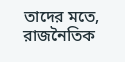তাদের মতে, রাজনৈতিক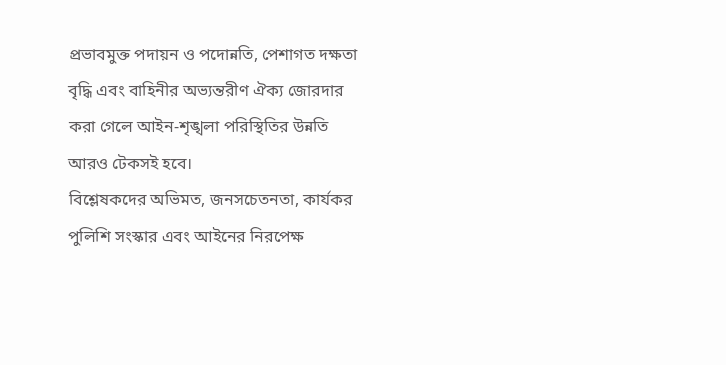প্রভাবমুক্ত পদায়ন ও পদোন্নতি, পেশাগত দক্ষতা বৃদ্ধি এবং বাহিনীর অভ্যন্তরীণ ঐক্য জোরদার করা গেলে আইন-শৃঙ্খলা পরিস্থিতির উন্নতি আরও টেকসই হবে।
বিশ্লেষকদের অভিমত, জনসচেতনতা, কার্যকর পুলিশি সংস্কার এবং আইনের নিরপেক্ষ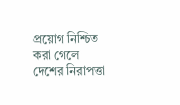প্রয়োগ নিশ্চিত করা গেলে দেশের নিরাপত্তা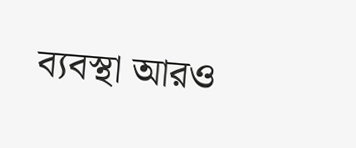ব্যবস্থা আরও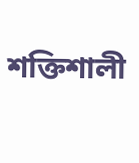শক্তিশালী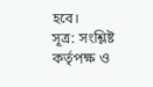হবে।
সূত্র: সংশ্লিষ্ট কর্তৃপক্ষ ও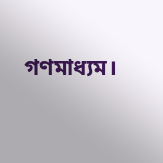গণমাধ্যম।